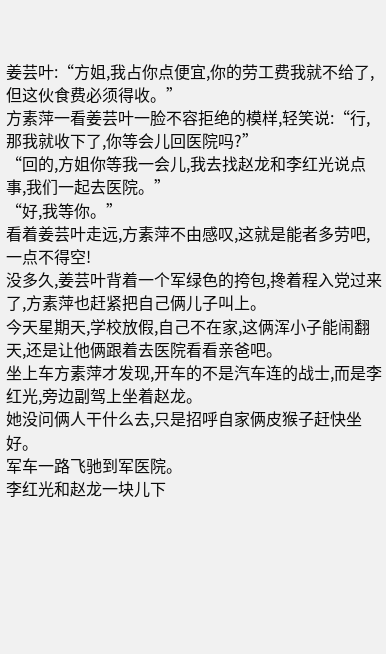姜芸叶:“方姐,我占你点便宜,你的劳工费我就不给了,但这伙食费必须得收。”
方素萍一看姜芸叶一脸不容拒绝的模样,轻笑说:“行,那我就收下了,你等会儿回医院吗?”
“回的,方姐你等我一会儿,我去找赵龙和李红光说点事,我们一起去医院。”
“好,我等你。”
看着姜芸叶走远,方素萍不由感叹,这就是能者多劳吧,一点不得空!
没多久,姜芸叶背着一个军绿色的挎包,搀着程入党过来了,方素萍也赶紧把自己俩儿子叫上。
今天星期天,学校放假,自己不在家,这俩浑小子能闹翻天,还是让他俩跟着去医院看看亲爸吧。
坐上车方素萍才发现,开车的不是汽车连的战士,而是李红光,旁边副驾上坐着赵龙。
她没问俩人干什么去,只是招呼自家俩皮猴子赶快坐好。
军车一路飞驰到军医院。
李红光和赵龙一块儿下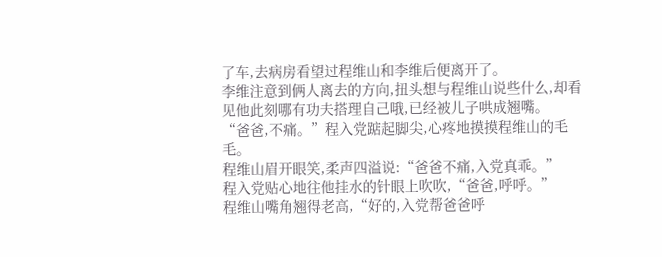了车,去病房看望过程维山和李维后便离开了。
李维注意到俩人离去的方向,扭头想与程维山说些什么,却看见他此刻哪有功夫搭理自己哦,已经被儿子哄成翘嘴。
“爸爸,不痛。”程入党踮起脚尖,心疼地摸摸程维山的毛毛。
程维山眉开眼笑,柔声四溢说:“爸爸不痛,入党真乖。”
程入党贴心地往他挂水的针眼上吹吹,“爸爸,呼呼。”
程维山嘴角翘得老高,“好的,入党帮爸爸呼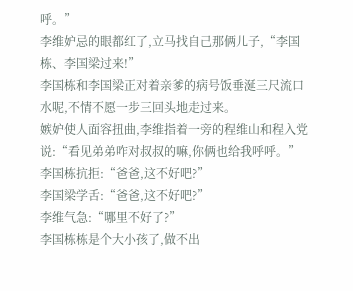呼。”
李维妒忌的眼都红了,立马找自己那俩儿子,“李国栋、李国梁过来!”
李国栋和李国梁正对着亲爹的病号饭垂涎三尺流口水呢,不情不愿一步三回头地走过来。
嫉妒使人面容扭曲,李维指着一旁的程维山和程入党说:“看见弟弟咋对叔叔的嘛,你俩也给我呼呼。”
李国栋抗拒:“爸爸,这不好吧?”
李国梁学舌:“爸爸,这不好吧?”
李维气急:“哪里不好了?”
李国栋栋是个大小孩了,做不出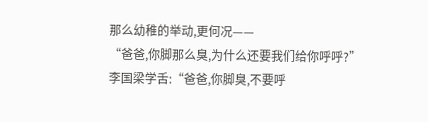那么幼稚的举动,更何况——
“爸爸,你脚那么臭,为什么还要我们给你呼呼?”
李国梁学舌:“爸爸,你脚臭,不要呼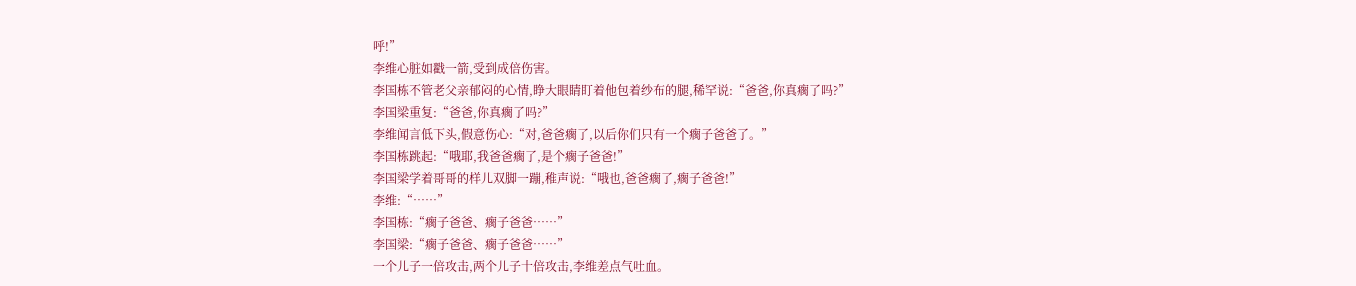呼!”
李维心脏如戳一箭,受到成倍伤害。
李国栋不管老父亲郁闷的心情,睁大眼睛盯着他包着纱布的腿,稀罕说:“爸爸,你真瘸了吗?”
李国梁重复:“爸爸,你真瘸了吗?”
李维闻言低下头,假意伤心:“对,爸爸瘸了,以后你们只有一个瘸子爸爸了。”
李国栋跳起:“哦耶,我爸爸瘸了,是个瘸子爸爸!”
李国梁学着哥哥的样儿双脚一蹦,稚声说:“哦也,爸爸瘸了,瘸子爸爸!”
李维:“……”
李国栋:“瘸子爸爸、瘸子爸爸……”
李国梁:“瘸子爸爸、瘸子爸爸……”
一个儿子一倍攻击,两个儿子十倍攻击,李维差点气吐血。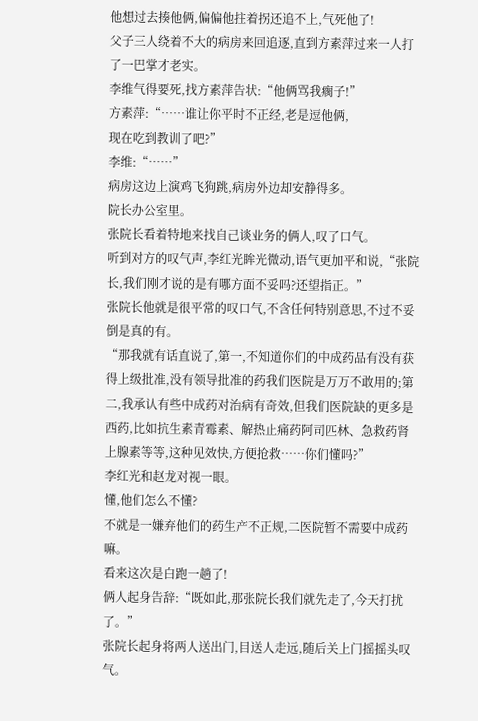他想过去揍他俩,偏偏他拄着拐还追不上,气死他了!
父子三人绕着不大的病房来回追逐,直到方素萍过来一人打了一巴掌才老实。
李维气得要死,找方素萍告状:“他俩骂我瘸子!”
方素萍:“……谁让你平时不正经,老是逗他俩,
现在吃到教训了吧?”
李维:“……”
病房这边上演鸡飞狗跳,病房外边却安静得多。
院长办公室里。
张院长看着特地来找自己谈业务的俩人,叹了口气。
听到对方的叹气声,李红光眸光微动,语气更加平和说,“张院长,我们刚才说的是有哪方面不妥吗?还望指正。”
张院长他就是很平常的叹口气,不含任何特别意思,不过不妥倒是真的有。
“那我就有话直说了,第一,不知道你们的中成药品有没有获得上级批准,没有领导批准的药我们医院是万万不敢用的;第二,我承认有些中成药对治病有奇效,但我们医院缺的更多是西药,比如抗生素青霉素、解热止痛药阿司匹林、急救药肾上腺素等等,这种见效快,方便抢救……你们懂吗?”
李红光和赵龙对视一眼。
懂,他们怎么不懂?
不就是一嫌弃他们的药生产不正规,二医院暂不需要中成药嘛。
看来这次是白跑一趟了!
俩人起身告辞:“既如此,那张院长我们就先走了,今天打扰了。”
张院长起身将两人送出门,目送人走远,随后关上门摇摇头叹气。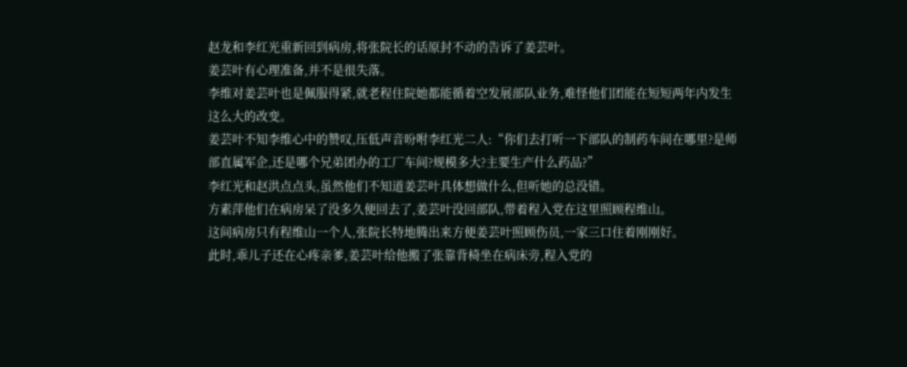赵龙和李红光重新回到病房,将张院长的话原封不动的告诉了姜芸叶。
姜芸叶有心理准备,并不是很失落。
李维对姜芸叶也是佩服得紧,就老程住院她都能循着空发展部队业务,难怪他们团能在短短两年内发生这么大的改变。
姜芸叶不知李维心中的赞叹,压低声音吩咐李红光二人:“你们去打听一下部队的制药车间在哪里?是师部直属军企,还是哪个兄弟团办的工厂车间?规模多大?主要生产什么药品?”
李红光和赵洪点点头,虽然他们不知道姜芸叶具体想做什么,但听她的总没错。
方素萍他们在病房呆了没多久便回去了,姜芸叶没回部队,带着程入党在这里照顾程维山。
这间病房只有程维山一个人,张院长特地腾出来方便姜芸叶照顾伤员,一家三口住着刚刚好。
此时,乖儿子还在心疼亲爹,姜芸叶给他搬了张靠背椅坐在病床旁,程入党的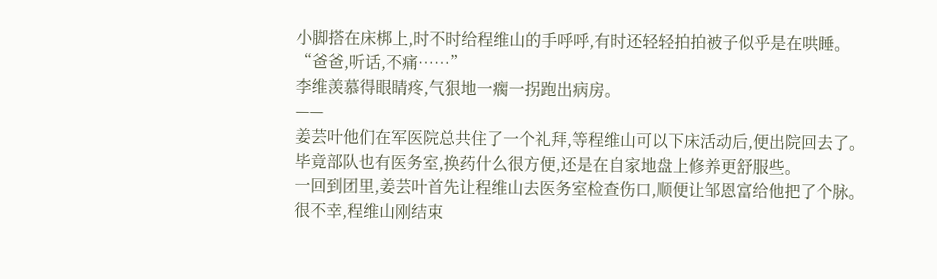小脚搭在床梆上,时不时给程维山的手呼呼,有时还轻轻拍拍被子似乎是在哄睡。
“爸爸,听话,不痛……”
李维羡慕得眼睛疼,气狠地一瘸一拐跑出病房。
——
姜芸叶他们在军医院总共住了一个礼拜,等程维山可以下床活动后,便出院回去了。
毕竟部队也有医务室,换药什么很方便,还是在自家地盘上修养更舒服些。
一回到团里,姜芸叶首先让程维山去医务室检查伤口,顺便让邹恩富给他把了个脉。
很不幸,程维山刚结束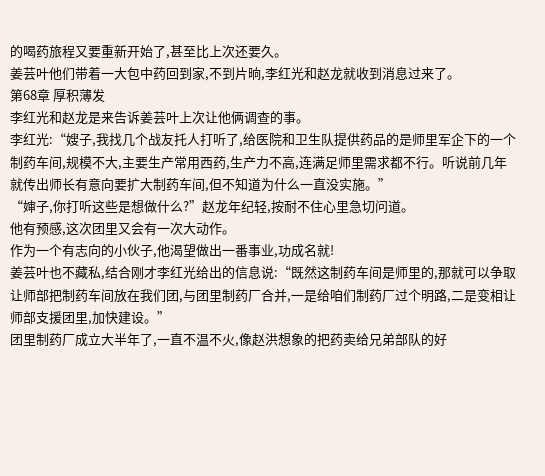的喝药旅程又要重新开始了,甚至比上次还要久。
姜芸叶他们带着一大包中药回到家,不到片晌,李红光和赵龙就收到消息过来了。
第68章 厚积薄发
李红光和赵龙是来告诉姜芸叶上次让他俩调查的事。
李红光:“嫂子,我找几个战友托人打听了,给医院和卫生队提供药品的是师里军企下的一个制药车间,规模不大,主要生产常用西药,生产力不高,连满足师里需求都不行。听说前几年就传出师长有意向要扩大制药车间,但不知道为什么一直没实施。”
“婶子,你打听这些是想做什么?”赵龙年纪轻,按耐不住心里急切问道。
他有预感,这次团里又会有一次大动作。
作为一个有志向的小伙子,他渴望做出一番事业,功成名就!
姜芸叶也不藏私,结合刚才李红光给出的信息说:“既然这制药车间是师里的,那就可以争取让师部把制药车间放在我们团,与团里制药厂合并,一是给咱们制药厂过个明路,二是变相让师部支援团里,加快建设。”
团里制药厂成立大半年了,一直不温不火,像赵洪想象的把药卖给兄弟部队的好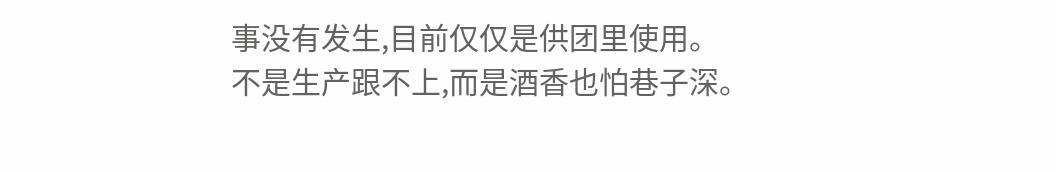事没有发生,目前仅仅是供团里使用。
不是生产跟不上,而是酒香也怕巷子深。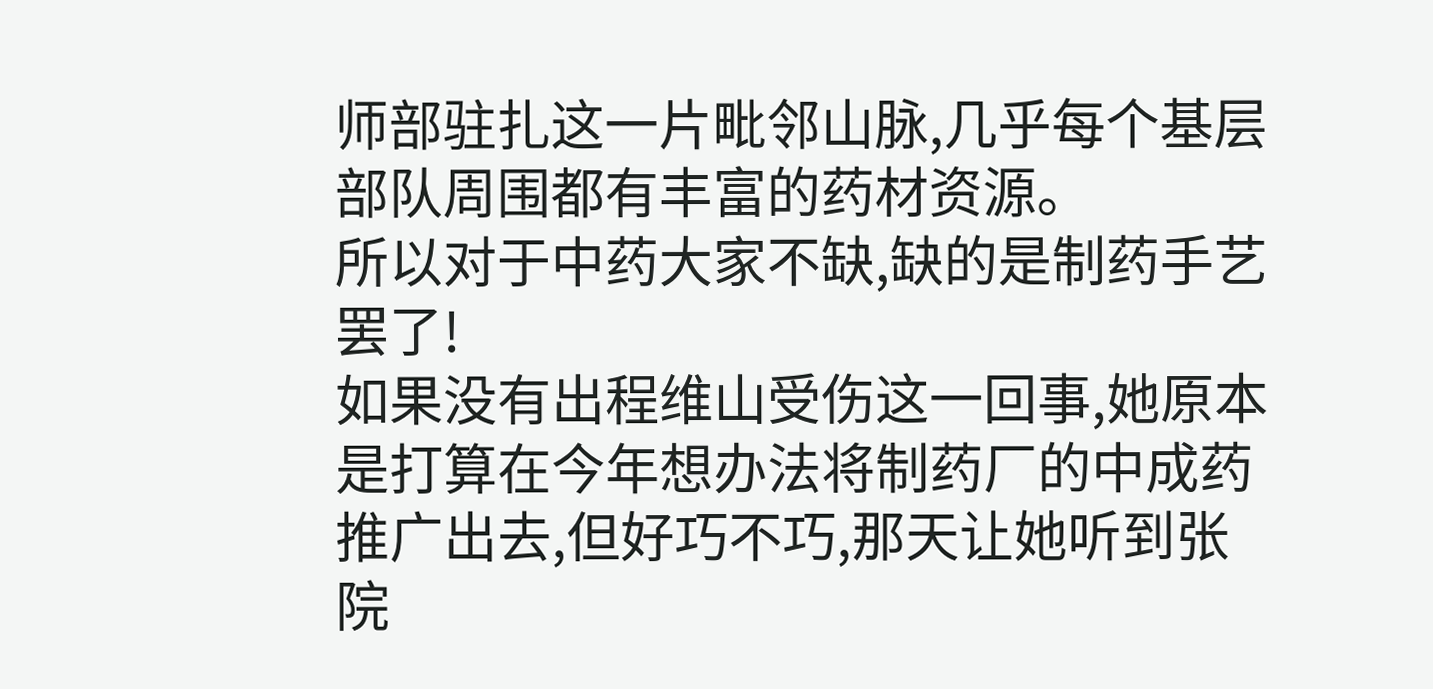师部驻扎这一片毗邻山脉,几乎每个基层部队周围都有丰富的药材资源。
所以对于中药大家不缺,缺的是制药手艺罢了!
如果没有出程维山受伤这一回事,她原本是打算在今年想办法将制药厂的中成药推广出去,但好巧不巧,那天让她听到张院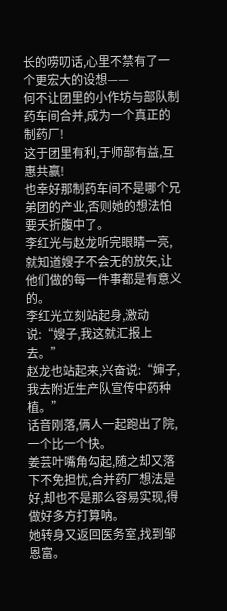长的唠叨话,心里不禁有了一个更宏大的设想——
何不让团里的小作坊与部队制药车间合并,成为一个真正的制药厂!
这于团里有利,于师部有益,互惠共赢!
也幸好那制药车间不是哪个兄弟团的产业,否则她的想法怕要夭折腹中了。
李红光与赵龙听完眼睛一亮,就知道嫂子不会无的放矢,让他们做的每一件事都是有意义的。
李红光立刻站起身,激动说:“嫂子,我这就汇报上去。”
赵龙也站起来,兴奋说:“婶子,我去附近生产队宣传中药种植。”
话音刚落,俩人一起跑出了院,一个比一个快。
姜芸叶嘴角勾起,随之却又落下不免担忧,合并药厂想法是好,却也不是那么容易实现,得做好多方打算呐。
她转身又返回医务室,找到邹恩富。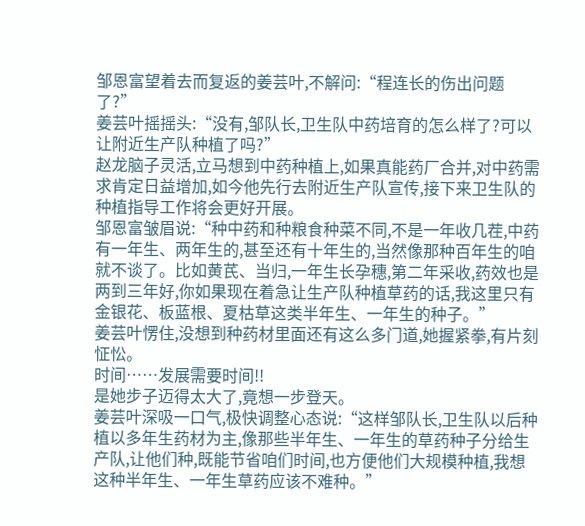邹恩富望着去而复返的姜芸叶,不解问:“程连长的伤出问题了?”
姜芸叶摇摇头:“没有,邹队长,卫生队中药培育的怎么样了?可以让附近生产队种植了吗?”
赵龙脑子灵活,立马想到中药种植上,如果真能药厂合并,对中药需求肯定日益增加,如今他先行去附近生产队宣传,接下来卫生队的种植指导工作将会更好开展。
邹恩富皱眉说:“种中药和种粮食种菜不同,不是一年收几茬,中药有一年生、两年生的,甚至还有十年生的,当然像那种百年生的咱就不谈了。比如黄芪、当归,一年生长孕穗,第二年采收,药效也是两到三年好,你如果现在着急让生产队种植草药的话,我这里只有金银花、板蓝根、夏枯草这类半年生、一年生的种子。”
姜芸叶愣住,没想到种药材里面还有这么多门道,她握紧拳,有片刻怔忪。
时间……发展需要时间!!
是她步子迈得太大了,竟想一步登天。
姜芸叶深吸一口气,极快调整心态说:“这样邹队长,卫生队以后种植以多年生药材为主,像那些半年生、一年生的草药种子分给生产队,让他们种,既能节省咱们时间,也方便他们大规模种植,我想这种半年生、一年生草药应该不难种。”